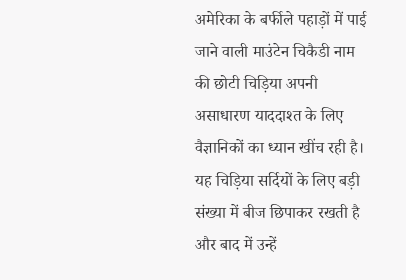अमेरिका के बर्फीले पहाड़ों में पाई जाने वाली माउंटेन चिकैडी नाम की छोटी चिड़िया अपनी असाधारण याददाश्त के लिए वैज्ञानिकों का ध्यान खींच रही है। यह चिड़िया सर्दियों के लिए बड़ी संख्या में बीज छिपाकर रखती है और बाद में उन्हें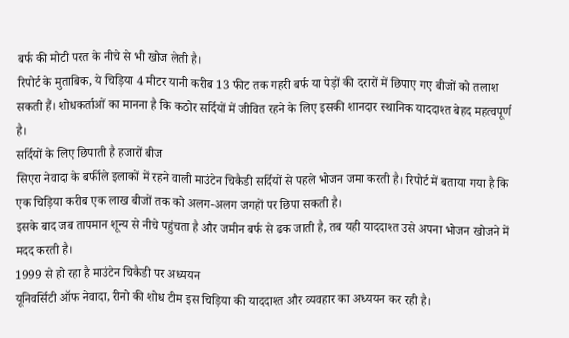बर्फ की मोटी परत के नीचे से भी खोज लेती है।
रिपोर्ट के मुताबिक, ये चिड़िया 4 मीटर यानी करीब 13 फीट तक गहरी बर्फ या पेड़ों की दरारों में छिपाए गए बीजों को तलाश सकती हैं। शोधकर्ताओं का मानना है कि कठोर सर्दियों में जीवित रहने के लिए इसकी शानदार स्थानिक याददाश्त बेहद महत्वपूर्ण है।
सर्दियों के लिए छिपाती है हजारों बीज
सिएरा नेवादा के बर्फीले इलाकों में रहने वाली माउंटेन चिकैडी सर्दियों से पहले भोजन जमा करती है। रिपोर्ट में बताया गया है कि एक चिड़िया करीब एक लाख बीजों तक को अलग-अलग जगहों पर छिपा सकती है।
इसके बाद जब तापमान शून्य से नीचे पहुंचता है और जमीन बर्फ से ढक जाती है, तब यही याददाश्त उसे अपना भोजन खोजने में मदद करती है।
1999 से हो रहा है माउंटेन चिकैडी पर अध्ययन
यूनिवर्सिटी ऑफ नेवादा, रीनो की शोध टीम इस चिड़िया की याददाश्त और व्यवहार का अध्ययन कर रही है।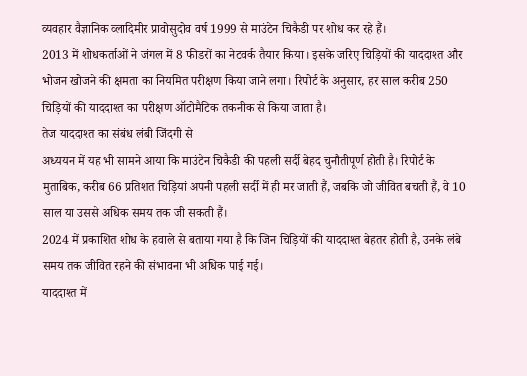व्यवहार वैज्ञानिक व्लादिमीर प्रावोसुदोव वर्ष 1999 से माउंटेन चिकैडी पर शोध कर रहे हैं।
2013 में शोधकर्ताओं ने जंगल में 8 फीडरों का नेटवर्क तैयार किया। इसके जरिए चिड़ियों की याददाश्त और भोजन खोजने की क्षमता का नियमित परीक्षण किया जाने लगा। रिपोर्ट के अनुसार, हर साल करीब 250 चिड़ियों की याददाश्त का परीक्षण ऑटोमैटिक तकनीक से किया जाता है।
तेज याददाश्त का संबंध लंबी जिंदगी से
अध्ययन में यह भी सामने आया कि माउंटेन चिकैडी की पहली सर्दी बेहद चुनौतीपूर्ण होती है। रिपोर्ट के मुताबिक, करीब 66 प्रतिशत चिड़ियां अपनी पहली सर्दी में ही मर जाती हैं, जबकि जो जीवित बचती हैं, वे 10 साल या उससे अधिक समय तक जी सकती हैं।
2024 में प्रकाशित शोध के हवाले से बताया गया है कि जिन चिड़ियों की याददाश्त बेहतर होती है, उनके लंबे समय तक जीवित रहने की संभावना भी अधिक पाई गई।
याददाश्त में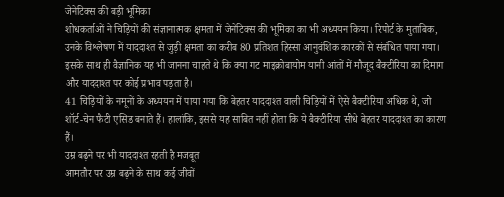जेनेटिक्स की बड़ी भूमिका
शोधकर्ताओं ने चिड़ियों की संज्ञानात्मक क्षमता में जेनेटिक्स की भूमिका का भी अध्ययन किया। रिपोर्ट के मुताबिक, उनके विश्लेषण में याददाश्त से जुड़ी क्षमता का करीब 80 प्रतिशत हिस्सा आनुवंशिक कारकों से संबंधित पाया गया।
इसके साथ ही वैज्ञानिक यह भी जानना चाहते थे कि क्या गट माइक्रोबायोम यानी आंतों में मौजूद बैक्टीरिया का दिमाग और याददाश्त पर कोई प्रभाव पड़ता है।
41 चिड़ियों के नमूनों के अध्ययन में पाया गया कि बेहतर याददाश्त वाली चिड़ियों में ऐसे बैक्टीरिया अधिक थे, जो शॉर्ट-चेन फैटी एसिड बनाते हैं। हालांकि, इससे यह साबित नहीं होता कि ये बैक्टीरिया सीधे बेहतर याददाश्त का कारण हैं।
उम्र बढ़ने पर भी याददाश्त रहती है मजबूत
आमतौर पर उम्र बढ़ने के साथ कई जीवों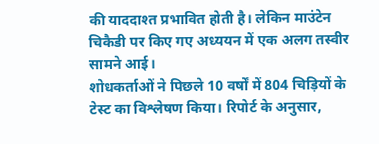की याददाश्त प्रभावित होती है। लेकिन माउंटेन चिकैडी पर किए गए अध्ययन में एक अलग तस्वीर सामने आई।
शोधकर्ताओं ने पिछले 10 वर्षों में 804 चिड़ियों के टेस्ट का विश्लेषण किया। रिपोर्ट के अनुसार,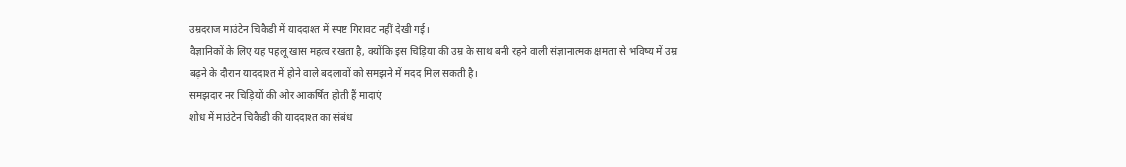उम्रदराज माउंटेन चिकैडी में याददाश्त में स्पष्ट गिरावट नहीं देखी गई।
वैज्ञानिकों के लिए यह पहलू खास महत्व रखता है, क्योंकि इस चिड़िया की उम्र के साथ बनी रहने वाली संज्ञानात्मक क्षमता से भविष्य में उम्र बढ़ने के दौरान याददाश्त में होने वाले बदलावों को समझने में मदद मिल सकती है।
समझदार नर चिड़ियों की ओर आकर्षित होती हैं मादाएं
शोध में माउंटेन चिकैडी की याददाश्त का संबंध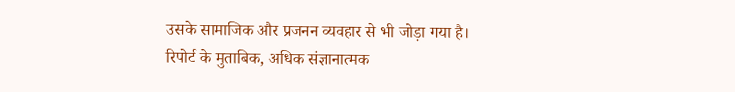उसके सामाजिक और प्रजनन व्यवहार से भी जोड़ा गया है।
रिपोर्ट के मुताबिक, अधिक संज्ञानात्मक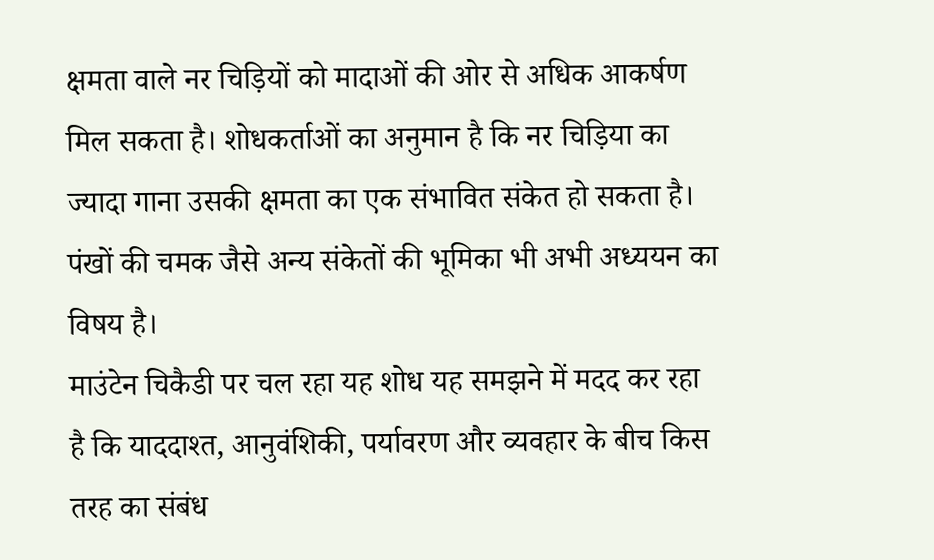क्षमता वाले नर चिड़ियों को मादाओं की ओर से अधिक आकर्षण मिल सकता है। शोधकर्ताओं का अनुमान है कि नर चिड़िया का ज्यादा गाना उसकी क्षमता का एक संभावित संकेत हो सकता है। पंखों की चमक जैसे अन्य संकेतों की भूमिका भी अभी अध्ययन का विषय है।
माउंटेन चिकैडी पर चल रहा यह शोध यह समझने में मदद कर रहा है कि याददाश्त, आनुवंशिकी, पर्यावरण और व्यवहार के बीच किस तरह का संबंध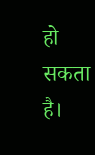हो सकता है।